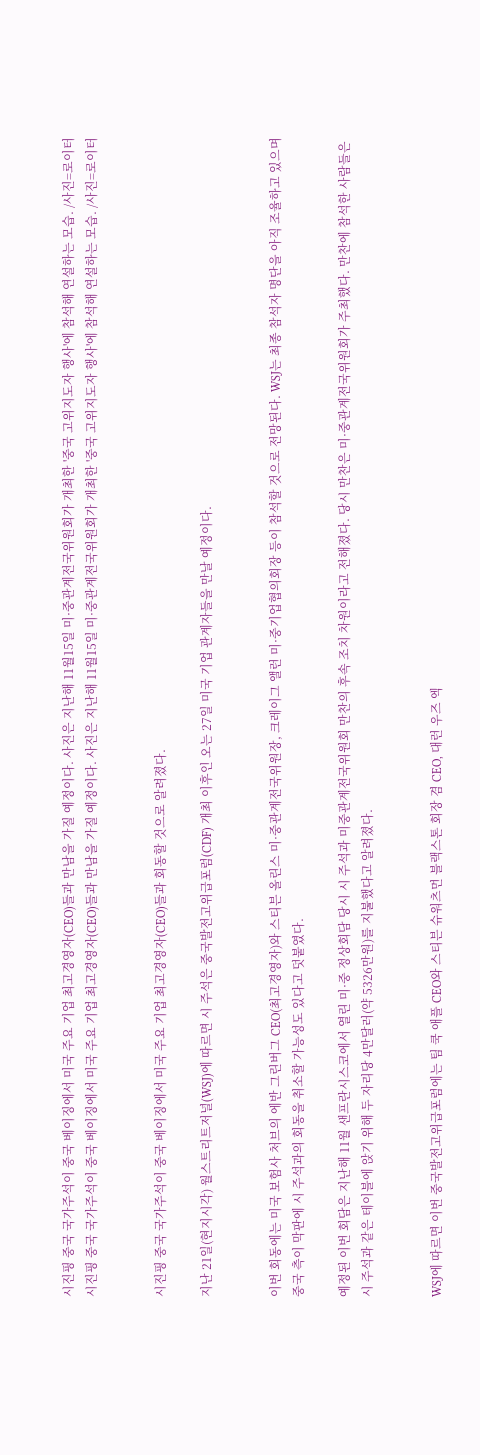시진핑 중국 국가주석이 중국 베이징에서 미국 주요 기업 최고경영자(CEO)들과 만남을 가질 예정이다. 사진은 지난해 11월15일 미·중관계전국위원회가 개최한 '중국 고위지도자 행사'에 참석해 연설하는 모습. /사진=로이터
시진핑 중국 국가주석이 중국 베이징에서 미국 주요 기업 최고경영자(CEO)들과 만남을 가질 예정이다. 사진은 지난해 11월15일 미·중관계전국위원회가 개최한 '중국 고위지도자 행사'에 참석해 연설하는 모습. /사진=로이터


시진핑 중국 국가주석이 중국 베이징에서 미국 주요 기업 최고경영자(CEO)들과 회동할 것으로 알려졌다.

지난 21일(현지시각) 월스트리트저널(WSJ)에 따르면 시 주석은 중국발전고위급포럼(CDF) 개최 이후인 오는 27일 미국 기업 관계자들을 만날 예정이다.


이번 회동에는 미국 보험사 처브의 에반 그린버그 CEO(최고경영자)와 스티븐 올린스 미·중관계전국위원장, 크레이그 앨런 미·중기업협의회장 등이 참석할 것으로 전망된다. WSJ는 최종 참석자 명단을 아직 조율하고 있으며 중국 측이 막판에 시 주석과의 회동을 취소할 가능성도 있다고 덧붙였다.

예정된 이번 회담은 지난해 11월 샌프란시스코에서 열린 미·중 정상회담 당시 시 주석과 미중관계전국위원회 만찬의 후속 조치 차원이라고 전해졌다. 당시 만찬은 미·중관계전국위원회가 주최했다. 만찬에 참석한 사람들은 시 주석과 같은 테이블에 앉기 위해 두 자리당 4만달러(약 5326만원)를 지불했다고 알려졌다.


WSJ에 따르면 이번 중국발전고위급포럼에는 팀 쿡 애플 CEO와 스티븐 슈워츠먼 블랙스톤 회장 겸 CEO, 대런 우즈 엑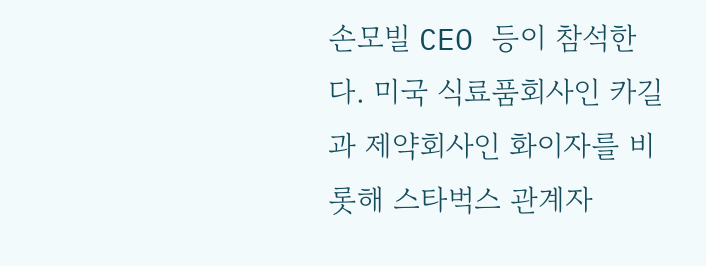손모빌 CEO 등이 참석한다. 미국 식료품회사인 카길과 제약회사인 화이자를 비롯해 스타벅스 관계자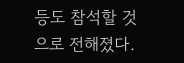등도 참석할 것으로 전해졌다.